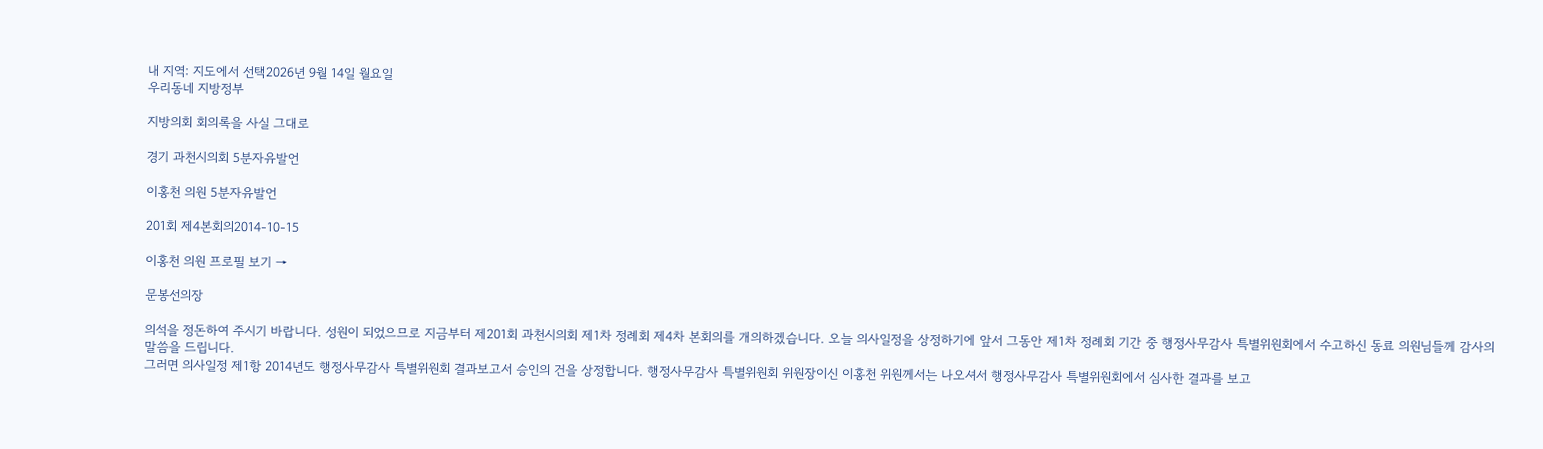내 지역: 지도에서 선택2026년 9월 14일 월요일
우리동네 지방정부

지방의회 회의록을 사실 그대로

경기 과천시의회 5분자유발언

이홍천 의원 5분자유발언

201회 제4본회의2014-10-15

이홍천 의원 프로필 보기 →

문봉선의장

의석을 정돈하여 주시기 바랍니다. 성원이 되었으므로 지금부터 제201회 과천시의회 제1차 정례회 제4차 본회의를 개의하겠습니다. 오늘 의사일정을 상정하기에 앞서 그동안 제1차 정례회 기간 중 행정사무감사 특별위원회에서 수고하신 동료 의원님들께 감사의 말씀을 드립니다.
그러면 의사일정 제1항 2014년도 행정사무감사 특별위원회 결과보고서 승인의 건을 상정합니다. 행정사무감사 특별위원회 위원장이신 이홍천 위원께서는 나오셔서 행정사무감사 특별위원회에서 심사한 결과를 보고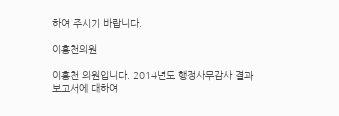하여 주시기 바랍니다.

이홍천의원

이홍천 의원입니다. 2014년도 행정사무감사 결과보고서에 대하여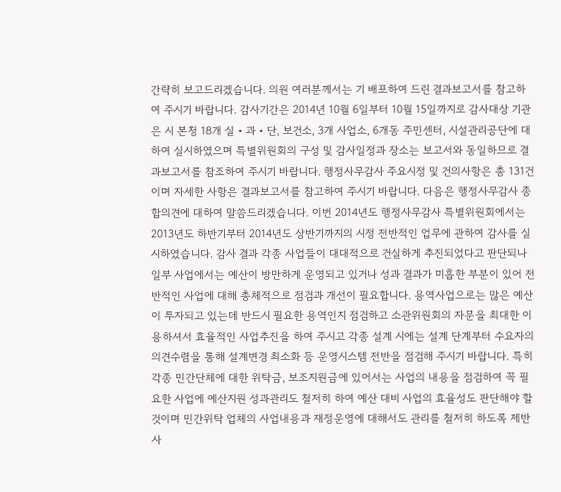간략히 보고드리겠습니다. 의원 여러분께서는 기 배포하여 드린 결과보고서를 참고하여 주시기 바랍니다. 감사기간은 2014년 10월 6일부터 10월 15일까지로 감사대상 기관은 시 본청 18개 실‧과‧단, 보건소, 3개 사업소, 6개동 주민센터, 시설관리공단에 대하여 실시하였으며 특별위원회의 구성 및 감사일정과 장소는 보고서와 동일하므로 결과보고서를 참조하여 주시기 바랍니다. 행정사무감사 주요시정 및 건의사항은 총 131건이며 자세한 사항은 결과보고서를 참고하여 주시기 바랍니다. 다음은 행정사무감사 종합의견에 대하여 말씀드리겠습니다. 이번 2014년도 행정사무감사 특별위원회에서는 2013년도 하반기부터 2014년도 상반기까지의 시정 전반적인 업무에 관하여 감사를 실시하였습니다. 감사 결과 각종 사업들이 대대적으로 건실하게 추진되었다고 판단되나 일부 사업에서는 예산이 방만하게 운영되고 있거나 성과 결과가 미흡한 부분이 있어 전반적인 사업에 대해 총체적으로 점검과 개선이 필요합니다. 용역사업으로는 많은 예산이 투자되고 있는데 반드시 필요한 용역인지 점검하고 소관위원회의 자문을 최대한 이용하셔서 효율적인 사업추진을 하여 주시고 각종 설계 시에는 설계 단계부터 수요자의 의견수렴을 통해 설계변경 최소화 등 운영시스템 전반을 점검해 주시기 바랍니다. 특히 각종 민간단체에 대한 위탁금, 보조지원금에 있어서는 사업의 내용을 점검하여 꼭 필요한 사업에 예산지원 성과관리도 철저히 하여 예산 대비 사업의 효율성도 판단해야 할 것이며 민간위탁 업체의 사업내용과 재정운영에 대해서도 관리를 철저히 하도록 제반사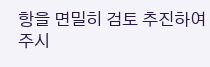항을 면밀히 검토 추진하여 주시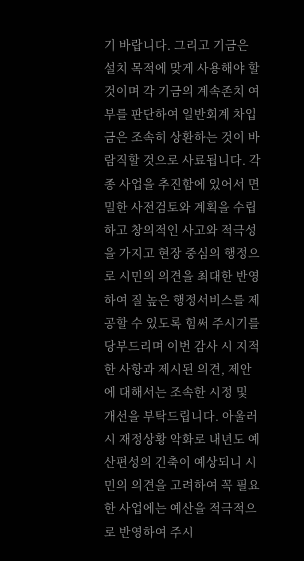기 바랍니다. 그리고 기금은 설치 목적에 맞게 사용해야 할 것이며 각 기금의 계속존치 여부를 판단하여 일반회계 차입금은 조속히 상환하는 것이 바람직할 것으로 사료됩니다. 각종 사업을 추진함에 있어서 면밀한 사전검토와 계획을 수립하고 창의적인 사고와 적극성을 가지고 현장 중심의 행정으로 시민의 의견을 최대한 반영하여 질 높은 행정서비스를 제공할 수 있도록 힘써 주시기를 당부드리며 이번 감사 시 지적한 사항과 제시된 의견, 제안에 대해서는 조속한 시정 및 개선을 부탁드립니다. 아울러 시 재정상황 악화로 내년도 예산편성의 긴축이 예상되니 시민의 의견을 고려하여 꼭 필요한 사업에는 예산을 적극적으로 반영하여 주시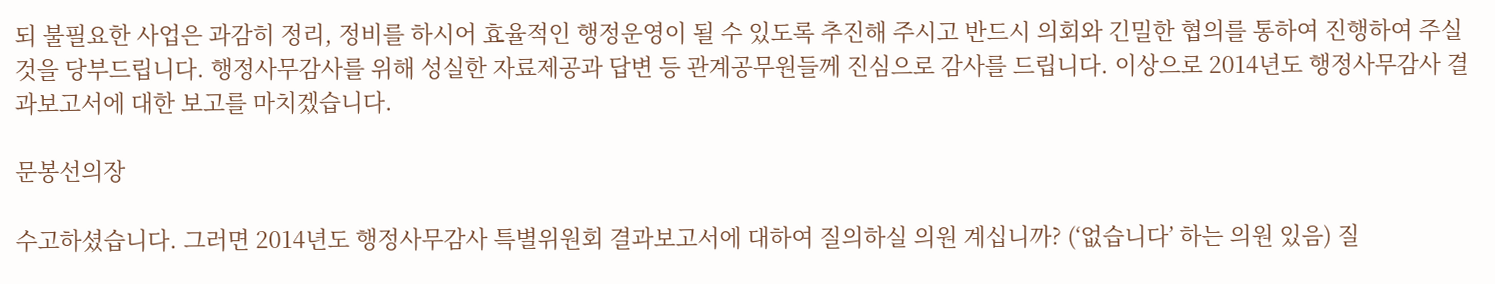되 불필요한 사업은 과감히 정리, 정비를 하시어 효율적인 행정운영이 될 수 있도록 추진해 주시고 반드시 의회와 긴밀한 협의를 통하여 진행하여 주실 것을 당부드립니다. 행정사무감사를 위해 성실한 자료제공과 답변 등 관계공무원들께 진심으로 감사를 드립니다. 이상으로 2014년도 행정사무감사 결과보고서에 대한 보고를 마치겠습니다.

문봉선의장

수고하셨습니다. 그러면 2014년도 행정사무감사 특별위원회 결과보고서에 대하여 질의하실 의원 계십니까? (‘없습니다’ 하는 의원 있음) 질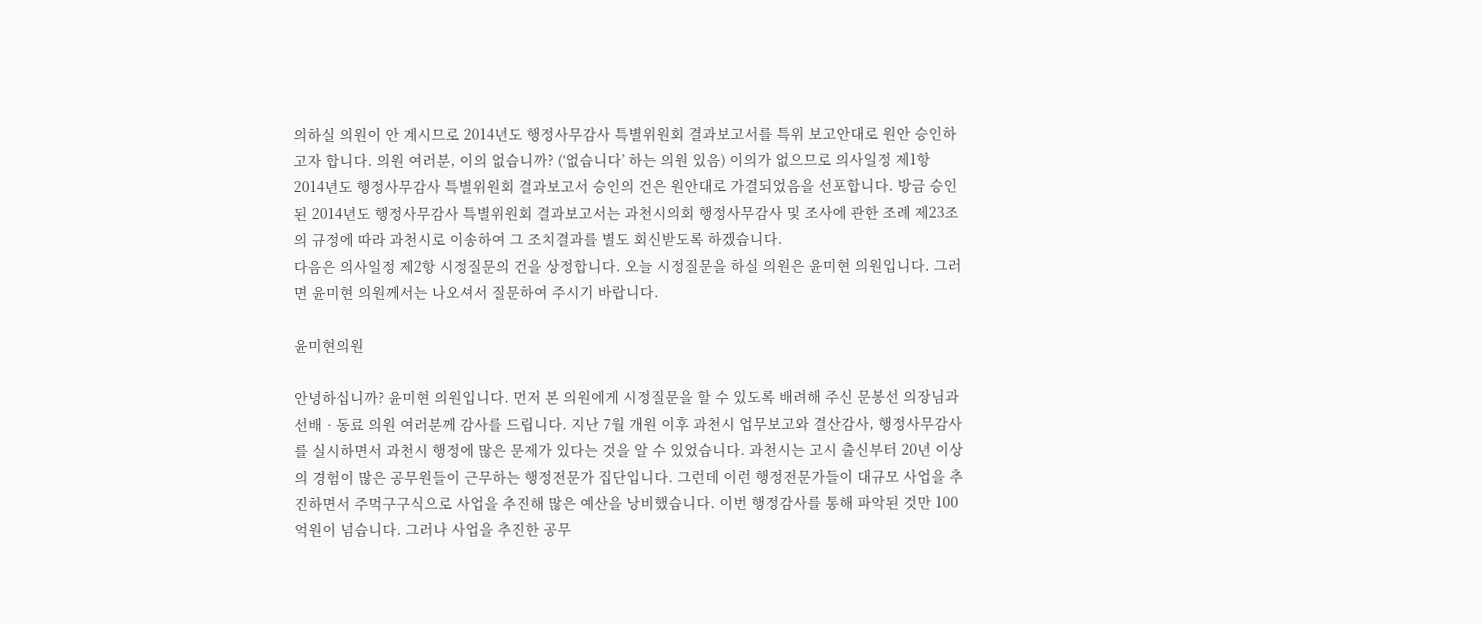의하실 의원이 안 계시므로 2014년도 행정사무감사 특별위원회 결과보고서를 특위 보고안대로 원안 승인하고자 합니다. 의원 여러분, 이의 없습니까? (‘없습니다’ 하는 의원 있음) 이의가 없으므로 의사일정 제1항 2014년도 행정사무감사 특별위원회 결과보고서 승인의 건은 원안대로 가결되었음을 선포합니다. 방금 승인된 2014년도 행정사무감사 특별위원회 결과보고서는 과천시의회 행정사무감사 및 조사에 관한 조례 제23조의 규정에 따라 과천시로 이송하여 그 조치결과를 별도 회신받도록 하겠습니다.
다음은 의사일정 제2항 시정질문의 건을 상정합니다. 오늘 시정질문을 하실 의원은 윤미현 의원입니다. 그러면 윤미현 의원께서는 나오셔서 질문하여 주시기 바랍니다.

윤미현의원

안녕하십니까? 윤미현 의원입니다. 먼저 본 의원에게 시정질문을 할 수 있도록 배려해 주신 문봉선 의장님과 선배‧동료 의원 여러분께 감사를 드립니다. 지난 7월 개원 이후 과천시 업무보고와 결산감사, 행정사무감사를 실시하면서 과천시 행정에 많은 문제가 있다는 것을 알 수 있었습니다. 과천시는 고시 출신부터 20년 이상의 경험이 많은 공무원들이 근무하는 행정전문가 집단입니다. 그런데 이런 행정전문가들이 대규모 사업을 추진하면서 주먹구구식으로 사업을 추진해 많은 예산을 낭비했습니다. 이번 행정감사를 통해 파악된 것만 100억원이 넘습니다. 그러나 사업을 추진한 공무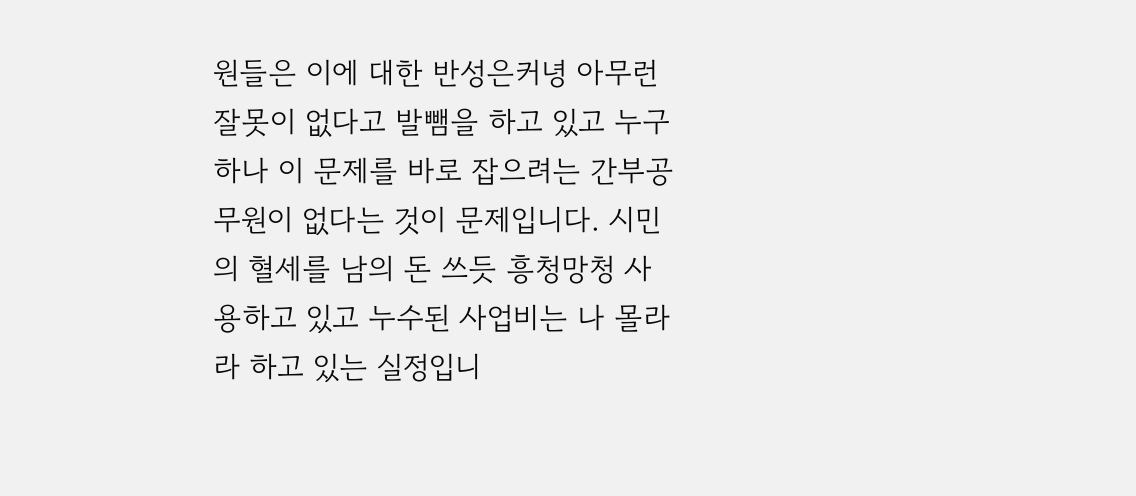원들은 이에 대한 반성은커녕 아무런 잘못이 없다고 발뺌을 하고 있고 누구 하나 이 문제를 바로 잡으려는 간부공무원이 없다는 것이 문제입니다. 시민의 혈세를 남의 돈 쓰듯 흥청망청 사용하고 있고 누수된 사업비는 나 몰라라 하고 있는 실정입니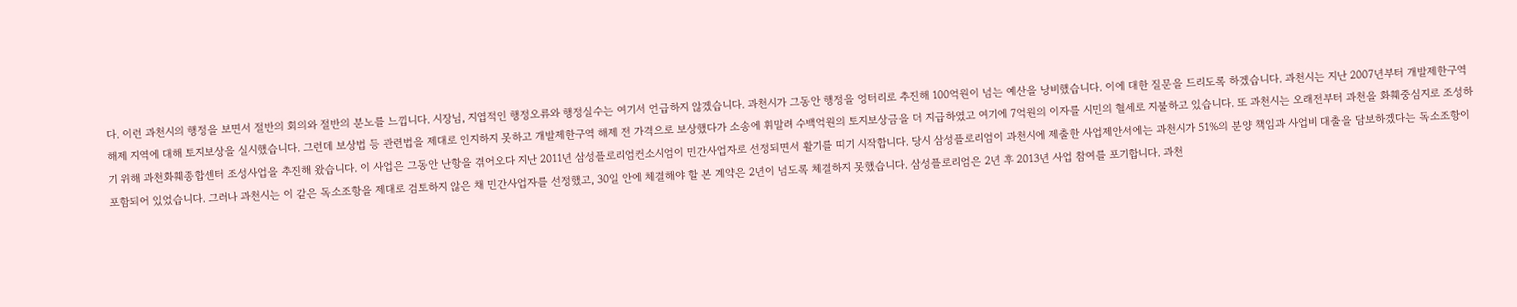다. 이런 과천시의 행정을 보면서 절반의 회의와 절반의 분노를 느낍니다. 시장님, 지엽적인 행정오류와 행정실수는 여기서 언급하지 않겠습니다. 과천시가 그동안 행정을 엉터리로 추진해 100억원이 넘는 예산을 낭비했습니다. 이에 대한 질문을 드리도록 하겠습니다. 과천시는 지난 2007년부터 개발제한구역 해제 지역에 대해 토지보상을 실시했습니다. 그런데 보상법 등 관련법을 제대로 인지하지 못하고 개발제한구역 해제 전 가격으로 보상했다가 소송에 휘말려 수백억원의 토지보상금을 더 지급하였고 여기에 7억원의 이자를 시민의 혈세로 지불하고 있습니다. 또 과천시는 오래전부터 과천을 화훼중심지로 조성하기 위해 과천화훼종합센터 조성사업을 추진해 왔습니다. 이 사업은 그동안 난항을 겪어오다 지난 2011년 삼성플로리엄컨소시엄이 민간사업자로 선정되면서 활기를 띠기 시작합니다. 당시 삼성플로리엄이 과천시에 제출한 사업제안서에는 과천시가 51%의 분양 책임과 사업비 대출을 담보하겠다는 독소조항이 포함되어 있었습니다. 그러나 과천시는 이 같은 독소조항을 제대로 검토하지 않은 채 민간사업자를 선정했고, 30일 안에 체결해야 할 본 계약은 2년이 넘도록 체결하지 못했습니다. 삼성플로리엄은 2년 후 2013년 사업 참여를 포기합니다. 과천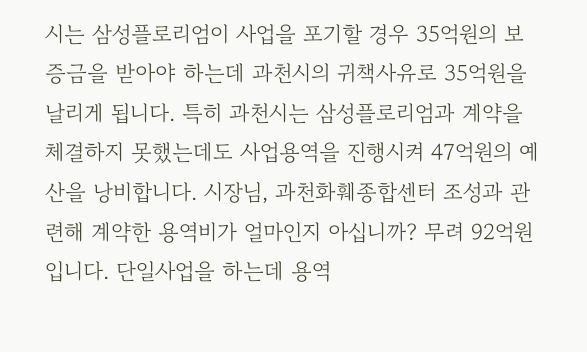시는 삼성플로리엄이 사업을 포기할 경우 35억원의 보증금을 받아야 하는데 과천시의 귀책사유로 35억원을 날리게 됩니다. 특히 과천시는 삼성플로리엄과 계약을 체결하지 못했는데도 사업용역을 진행시켜 47억원의 예산을 낭비합니다. 시장님, 과천화훼종합센터 조성과 관련해 계약한 용역비가 얼마인지 아십니까? 무려 92억원입니다. 단일사업을 하는데 용역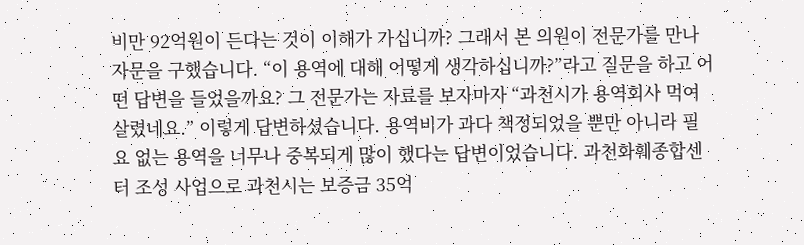비만 92억원이 든다는 것이 이해가 가십니까? 그래서 본 의원이 전문가를 만나 자문을 구했습니다. “이 용역에 대해 어떻게 생각하십니까?”라고 질문을 하고 어떤 답변을 들었을까요? 그 전문가는 자료를 보자마자 “과천시가 용역회사 먹여 살렸네요.” 이렇게 답변하셨습니다. 용역비가 과다 책정되었을 뿐만 아니라 필요 없는 용역을 너무나 중복되게 많이 했다는 답변이었습니다. 과천화훼종합센터 조성 사업으로 과천시는 보증금 35억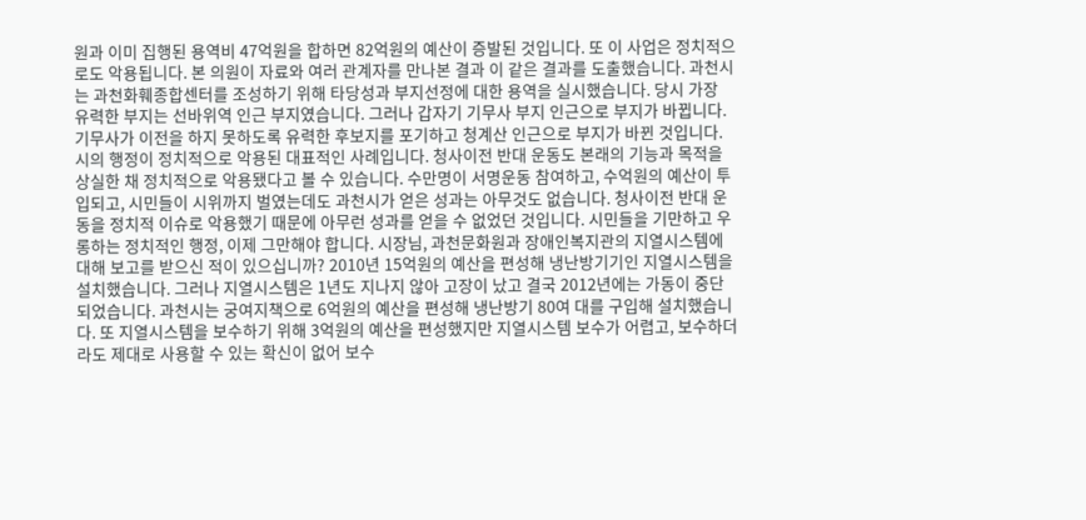원과 이미 집행된 용역비 47억원을 합하면 82억원의 예산이 증발된 것입니다. 또 이 사업은 정치적으로도 악용됩니다. 본 의원이 자료와 여러 관계자를 만나본 결과 이 같은 결과를 도출했습니다. 과천시는 과천화훼종합센터를 조성하기 위해 타당성과 부지선정에 대한 용역을 실시했습니다. 당시 가장 유력한 부지는 선바위역 인근 부지였습니다. 그러나 갑자기 기무사 부지 인근으로 부지가 바뀝니다. 기무사가 이전을 하지 못하도록 유력한 후보지를 포기하고 청계산 인근으로 부지가 바뀐 것입니다. 시의 행정이 정치적으로 악용된 대표적인 사례입니다. 청사이전 반대 운동도 본래의 기능과 목적을 상실한 채 정치적으로 악용됐다고 볼 수 있습니다. 수만명이 서명운동 참여하고, 수억원의 예산이 투입되고, 시민들이 시위까지 벌였는데도 과천시가 얻은 성과는 아무것도 없습니다. 청사이전 반대 운동을 정치적 이슈로 악용했기 때문에 아무런 성과를 얻을 수 없었던 것입니다. 시민들을 기만하고 우롱하는 정치적인 행정, 이제 그만해야 합니다. 시장님, 과천문화원과 장애인복지관의 지열시스템에 대해 보고를 받으신 적이 있으십니까? 2010년 15억원의 예산을 편성해 냉난방기기인 지열시스템을 설치했습니다. 그러나 지열시스템은 1년도 지나지 않아 고장이 났고 결국 2012년에는 가동이 중단되었습니다. 과천시는 궁여지책으로 6억원의 예산을 편성해 냉난방기 80여 대를 구입해 설치했습니다. 또 지열시스템을 보수하기 위해 3억원의 예산을 편성했지만 지열시스템 보수가 어렵고, 보수하더라도 제대로 사용할 수 있는 확신이 없어 보수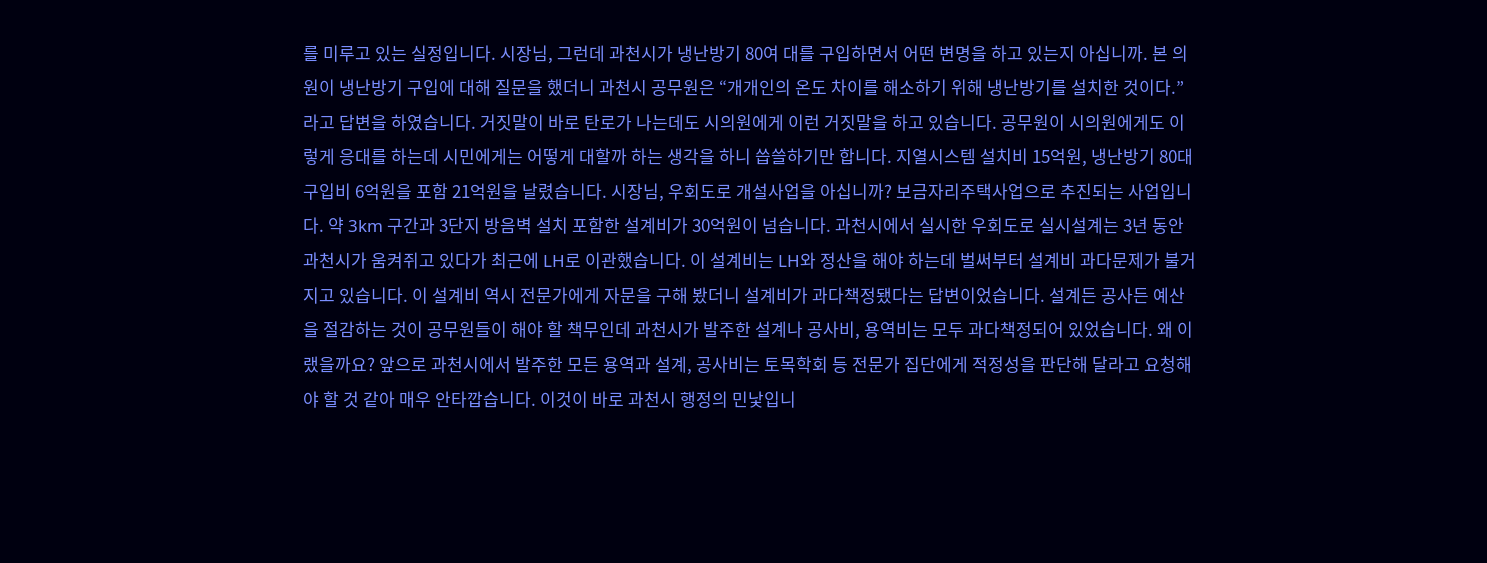를 미루고 있는 실정입니다. 시장님, 그런데 과천시가 냉난방기 80여 대를 구입하면서 어떤 변명을 하고 있는지 아십니까. 본 의원이 냉난방기 구입에 대해 질문을 했더니 과천시 공무원은 “개개인의 온도 차이를 해소하기 위해 냉난방기를 설치한 것이다.”라고 답변을 하였습니다. 거짓말이 바로 탄로가 나는데도 시의원에게 이런 거짓말을 하고 있습니다. 공무원이 시의원에게도 이렇게 응대를 하는데 시민에게는 어떻게 대할까 하는 생각을 하니 씁쓸하기만 합니다. 지열시스템 설치비 15억원, 냉난방기 80대 구입비 6억원을 포함 21억원을 날렸습니다. 시장님, 우회도로 개설사업을 아십니까? 보금자리주택사업으로 추진되는 사업입니다. 약 3km 구간과 3단지 방음벽 설치 포함한 설계비가 30억원이 넘습니다. 과천시에서 실시한 우회도로 실시설계는 3년 동안 과천시가 움켜쥐고 있다가 최근에 LH로 이관했습니다. 이 설계비는 LH와 정산을 해야 하는데 벌써부터 설계비 과다문제가 불거지고 있습니다. 이 설계비 역시 전문가에게 자문을 구해 봤더니 설계비가 과다책정됐다는 답변이었습니다. 설계든 공사든 예산을 절감하는 것이 공무원들이 해야 할 책무인데 과천시가 발주한 설계나 공사비, 용역비는 모두 과다책정되어 있었습니다. 왜 이랬을까요? 앞으로 과천시에서 발주한 모든 용역과 설계, 공사비는 토목학회 등 전문가 집단에게 적정성을 판단해 달라고 요청해야 할 것 같아 매우 안타깝습니다. 이것이 바로 과천시 행정의 민낯입니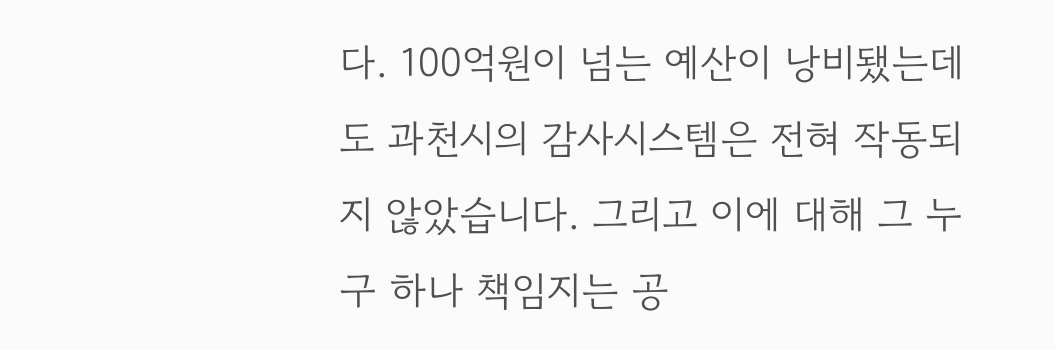다. 100억원이 넘는 예산이 낭비됐는데도 과천시의 감사시스템은 전혀 작동되지 않았습니다. 그리고 이에 대해 그 누구 하나 책임지는 공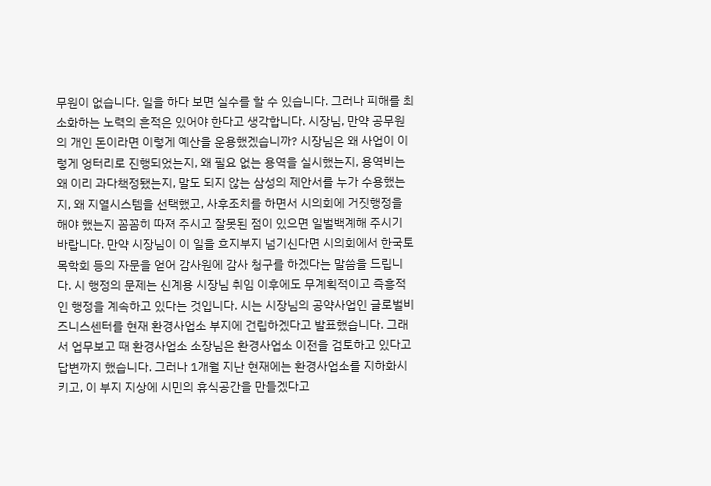무원이 없습니다. 일을 하다 보면 실수를 할 수 있습니다. 그러나 피해를 최소화하는 노력의 흔적은 있어야 한다고 생각합니다. 시장님, 만약 공무원의 개인 돈이라면 이렇게 예산을 운용했겠습니까? 시장님은 왜 사업이 이렇게 엉터리로 진행되었는지, 왜 필요 없는 용역을 실시했는지, 용역비는 왜 이리 과다책정됐는지, 말도 되지 않는 삼성의 제안서를 누가 수용했는지, 왜 지열시스템을 선택했고, 사후조치를 하면서 시의회에 거짓행정을 해야 했는지 꼼꼼히 따져 주시고 잘못된 점이 있으면 일벌백계해 주시기 바랍니다. 만약 시장님이 이 일을 흐지부지 넘기신다면 시의회에서 한국토목학회 등의 자문을 얻어 감사원에 감사 청구를 하겠다는 말씀을 드립니다. 시 행정의 문제는 신계용 시장님 취임 이후에도 무계획적이고 즉흥적인 행정을 계속하고 있다는 것입니다. 시는 시장님의 공약사업인 글로벌비즈니스센터를 현재 환경사업소 부지에 건립하겠다고 발표했습니다. 그래서 업무보고 때 환경사업소 소장님은 환경사업소 이전을 검토하고 있다고 답변까지 했습니다. 그러나 1개월 지난 현재에는 환경사업소를 지하화시키고, 이 부지 지상에 시민의 휴식공간을 만들겠다고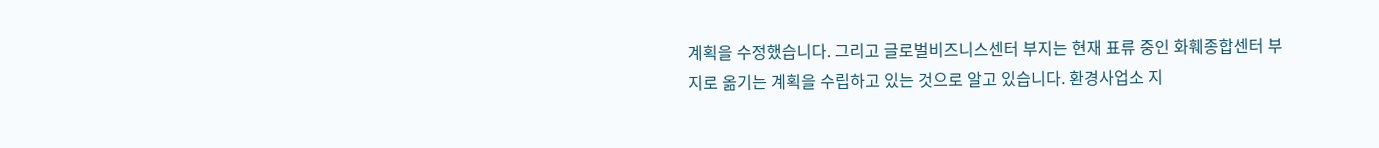계획을 수정했습니다. 그리고 글로벌비즈니스센터 부지는 현재 표류 중인 화훼종합센터 부지로 옮기는 계획을 수립하고 있는 것으로 알고 있습니다. 환경사업소 지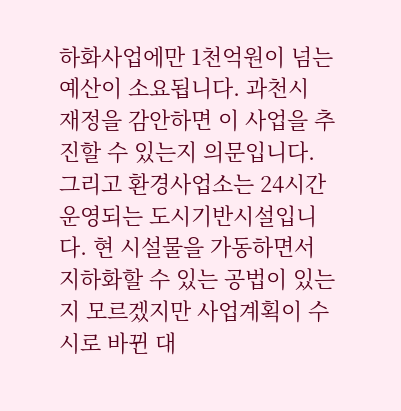하화사업에만 1천억원이 넘는 예산이 소요됩니다. 과천시 재정을 감안하면 이 사업을 추진할 수 있는지 의문입니다. 그리고 환경사업소는 24시간 운영되는 도시기반시설입니다. 현 시설물을 가동하면서 지하화할 수 있는 공법이 있는지 모르겠지만 사업계획이 수시로 바뀐 대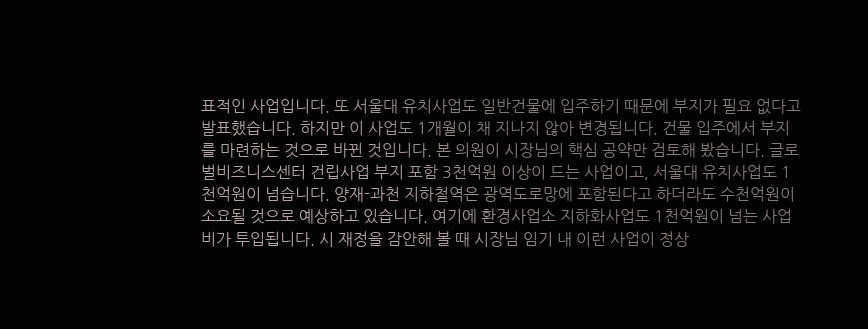표적인 사업입니다. 또 서울대 유치사업도 일반건물에 입주하기 때문에 부지가 필요 없다고 발표했습니다. 하지만 이 사업도 1개월이 채 지나지 않아 변경됩니다. 건물 입주에서 부지를 마련하는 것으로 바뀐 것입니다. 본 의원이 시장님의 핵심 공약만 검토해 봤습니다. 글로벌비즈니스센터 건립사업 부지 포함 3천억원 이상이 드는 사업이고, 서울대 유치사업도 1천억원이 넘습니다. 양재-과천 지하철역은 광역도로망에 포함된다고 하더라도 수천억원이 소요될 것으로 예상하고 있습니다. 여기에 환경사업소 지하화사업도 1천억원이 넘는 사업비가 투입됩니다. 시 재정을 감안해 볼 때 시장님 임기 내 이런 사업이 정상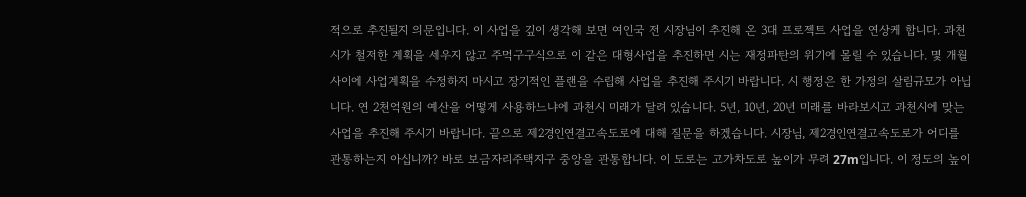적으로 추진될지 의문입니다. 이 사업을 깊이 생각해 보면 여인국 전 시장님이 추진해 온 3대 프로젝트 사업을 연상케 합니다. 과천시가 철저한 계획을 세우지 않고 주먹구구식으로 이 같은 대형사업을 추진하면 시는 재정파탄의 위기에 몰릴 수 있습니다. 몇 개월 사이에 사업계획을 수정하지 마시고 장기적인 플랜을 수립해 사업을 추진해 주시기 바랍니다. 시 행정은 한 가정의 살림규모가 아닙니다. 연 2천억원의 예산을 어떻게 사용하느냐에 과천시 미래가 달려 있습니다. 5년, 10년, 20년 미래를 바라보시고 과천시에 맞는 사업을 추진해 주시기 바랍니다. 끝으로 제2경인연결고속도로에 대해 질문을 하겠습니다. 시장님, 제2경인연결고속도로가 어디를 관통하는지 아십니까? 바로 보금자리주택지구 중앙을 관통합니다. 이 도로는 고가차도로 높이가 무려 27m입니다. 이 정도의 높이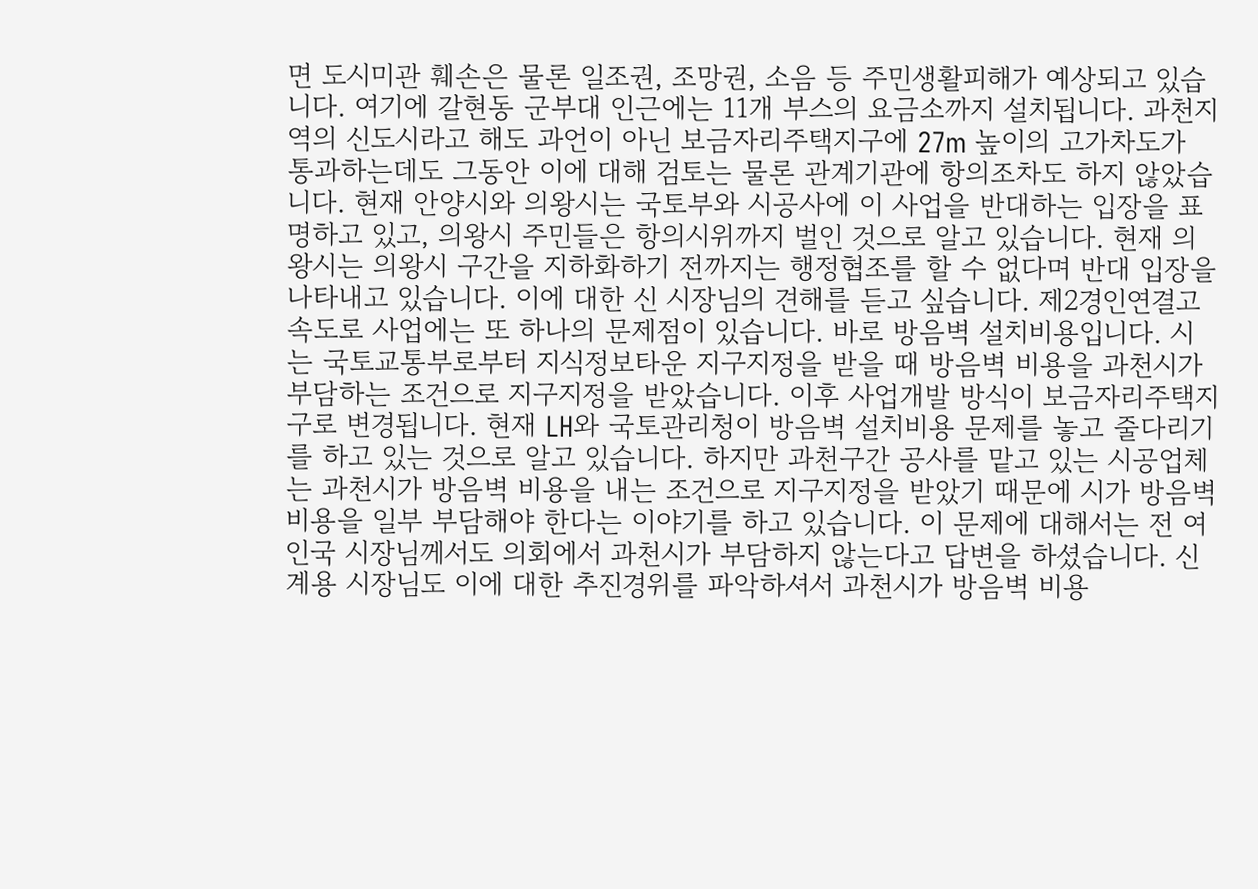면 도시미관 훼손은 물론 일조권, 조망권, 소음 등 주민생활피해가 예상되고 있습니다. 여기에 갈현동 군부대 인근에는 11개 부스의 요금소까지 설치됩니다. 과천지역의 신도시라고 해도 과언이 아닌 보금자리주택지구에 27m 높이의 고가차도가 통과하는데도 그동안 이에 대해 검토는 물론 관계기관에 항의조차도 하지 않았습니다. 현재 안양시와 의왕시는 국토부와 시공사에 이 사업을 반대하는 입장을 표명하고 있고, 의왕시 주민들은 항의시위까지 벌인 것으로 알고 있습니다. 현재 의왕시는 의왕시 구간을 지하화하기 전까지는 행정협조를 할 수 없다며 반대 입장을 나타내고 있습니다. 이에 대한 신 시장님의 견해를 듣고 싶습니다. 제2경인연결고속도로 사업에는 또 하나의 문제점이 있습니다. 바로 방음벽 설치비용입니다. 시는 국토교통부로부터 지식정보타운 지구지정을 받을 때 방음벽 비용을 과천시가 부담하는 조건으로 지구지정을 받았습니다. 이후 사업개발 방식이 보금자리주택지구로 변경됩니다. 현재 LH와 국토관리청이 방음벽 설치비용 문제를 놓고 줄다리기를 하고 있는 것으로 알고 있습니다. 하지만 과천구간 공사를 맡고 있는 시공업체는 과천시가 방음벽 비용을 내는 조건으로 지구지정을 받았기 때문에 시가 방음벽 비용을 일부 부담해야 한다는 이야기를 하고 있습니다. 이 문제에 대해서는 전 여인국 시장님께서도 의회에서 과천시가 부담하지 않는다고 답변을 하셨습니다. 신계용 시장님도 이에 대한 추진경위를 파악하셔서 과천시가 방음벽 비용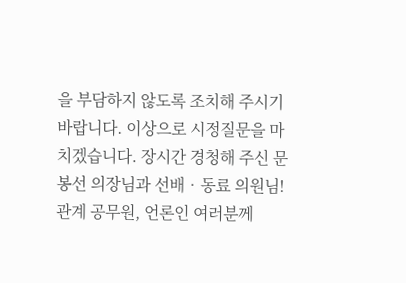을 부담하지 않도록 조치해 주시기 바랍니다. 이상으로 시정질문을 마치겠습니다. 장시간 경청해 주신 문봉선 의장님과 선배‧동료 의원님! 관계 공무원, 언론인 여러분께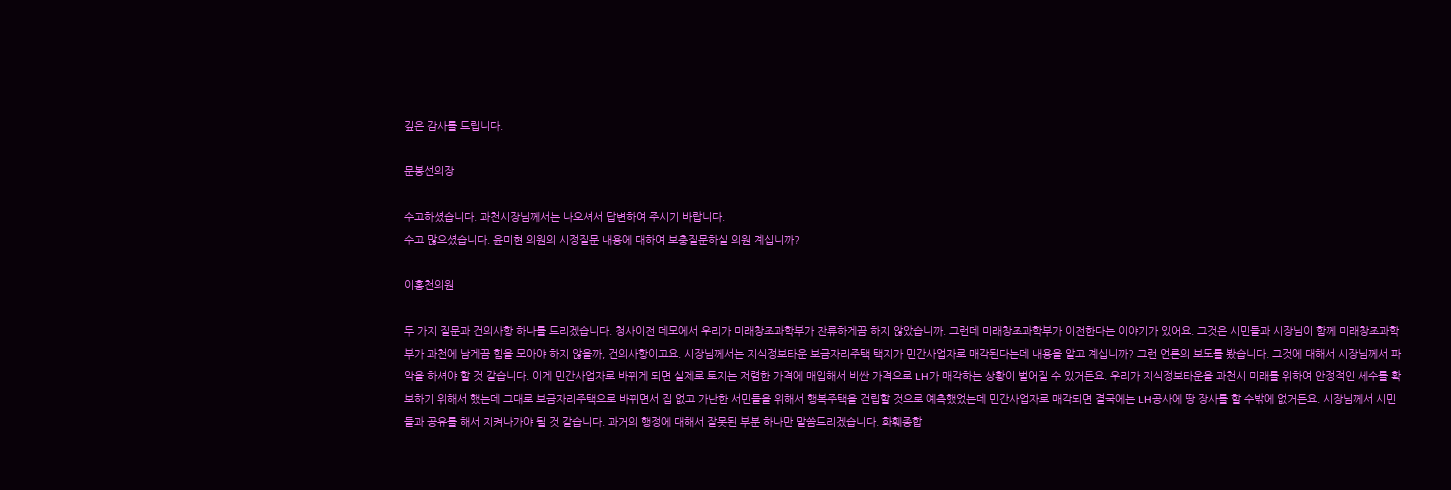깊은 감사를 드립니다.

문봉선의장

수고하셨습니다. 과천시장님께서는 나오셔서 답변하여 주시기 바랍니다.
수고 많으셨습니다. 윤미현 의원의 시정질문 내용에 대하여 보충질문하실 의원 계십니까?

이홍천의원

두 가지 질문과 건의사항 하나를 드리겠습니다. 청사이전 데모에서 우리가 미래창조과학부가 잔류하게끔 하지 않았습니까. 그런데 미래창조과학부가 이전한다는 이야기가 있어요. 그것은 시민들과 시장님이 함께 미래창조과학부가 과천에 남게끔 힘을 모아야 하지 않을까, 건의사항이고요. 시장님께서는 지식정보타운 보금자리주택 택지가 민간사업자로 매각된다는데 내용을 알고 계십니까? 그런 언론의 보도를 봤습니다. 그것에 대해서 시장님께서 파악을 하셔야 할 것 같습니다. 이게 민간사업자로 바뀌게 되면 실제로 토지는 저렴한 가격에 매입해서 비싼 가격으로 LH가 매각하는 상황이 벌어질 수 있거든요. 우리가 지식정보타운을 과천시 미래를 위하여 안정적인 세수를 확보하기 위해서 했는데 그대로 보금자리주택으로 바뀌면서 집 없고 가난한 서민들을 위해서 행복주택을 건립할 것으로 예측했었는데 민간사업자로 매각되면 결국에는 LH공사에 땅 장사를 할 수밖에 없거든요. 시장님께서 시민들과 공유를 해서 지켜나가야 될 것 같습니다. 과거의 행정에 대해서 잘못된 부분 하나만 말씀드리겠습니다. 화훼종합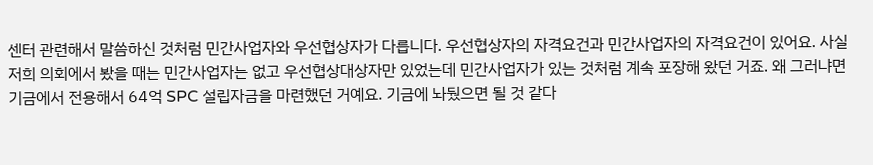센터 관련해서 말씀하신 것처럼 민간사업자와 우선협상자가 다릅니다. 우선협상자의 자격요건과 민간사업자의 자격요건이 있어요. 사실 저희 의회에서 봤을 때는 민간사업자는 없고 우선협상대상자만 있었는데 민간사업자가 있는 것처럼 계속 포장해 왔던 거죠. 왜 그러냐면 기금에서 전용해서 64억 SPC 설립자금을 마련했던 거예요. 기금에 놔뒀으면 될 것 같다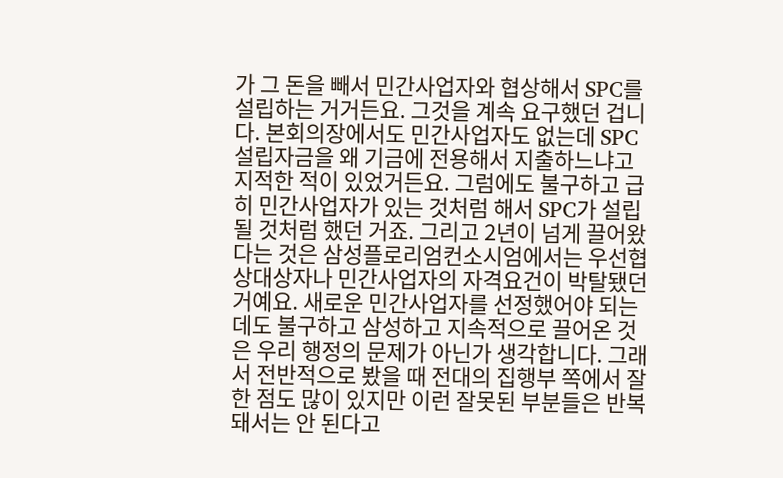가 그 돈을 빼서 민간사업자와 협상해서 SPC를 설립하는 거거든요. 그것을 계속 요구했던 겁니다. 본회의장에서도 민간사업자도 없는데 SPC 설립자금을 왜 기금에 전용해서 지출하느냐고 지적한 적이 있었거든요. 그럼에도 불구하고 급히 민간사업자가 있는 것처럼 해서 SPC가 설립될 것처럼 했던 거죠. 그리고 2년이 넘게 끌어왔다는 것은 삼성플로리엄컨소시엄에서는 우선협상대상자나 민간사업자의 자격요건이 박탈됐던 거예요. 새로운 민간사업자를 선정했어야 되는데도 불구하고 삼성하고 지속적으로 끌어온 것은 우리 행정의 문제가 아닌가 생각합니다. 그래서 전반적으로 봤을 때 전대의 집행부 쪽에서 잘한 점도 많이 있지만 이런 잘못된 부분들은 반복돼서는 안 된다고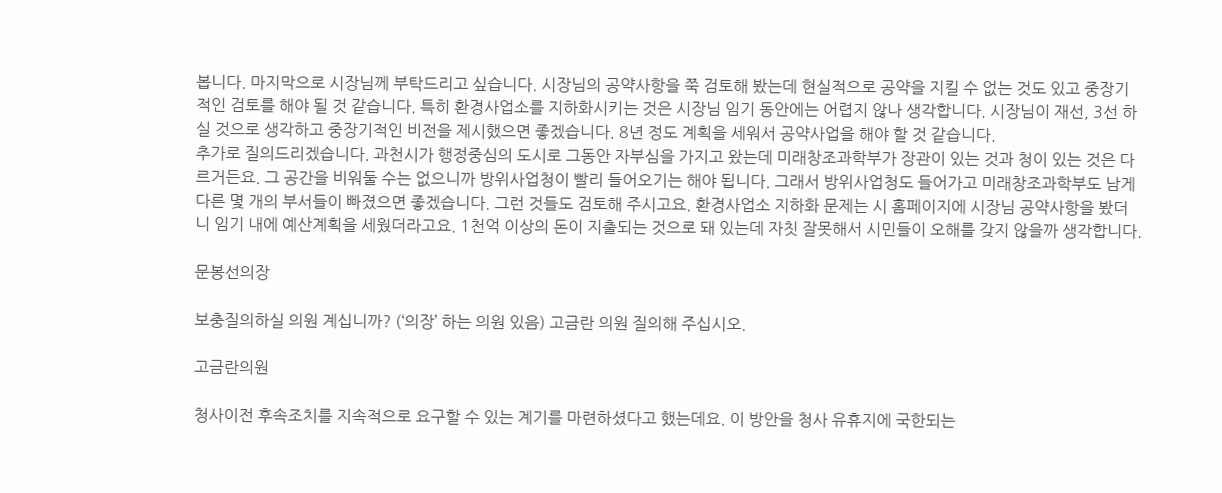봅니다. 마지막으로 시장님께 부탁드리고 싶습니다. 시장님의 공약사항을 쭉 검토해 봤는데 현실적으로 공약을 지킬 수 없는 것도 있고 중장기적인 검토를 해야 될 것 같습니다. 특히 환경사업소를 지하화시키는 것은 시장님 임기 동안에는 어렵지 않나 생각합니다. 시장님이 재선, 3선 하실 것으로 생각하고 중장기적인 비전을 제시했으면 좋겠습니다. 8년 정도 계획을 세워서 공약사업을 해야 할 것 같습니다.
추가로 질의드리겠습니다. 과천시가 행정중심의 도시로 그동안 자부심을 가지고 왔는데 미래창조과학부가 장관이 있는 것과 청이 있는 것은 다르거든요. 그 공간을 비워둘 수는 없으니까 방위사업청이 빨리 들어오기는 해야 됩니다. 그래서 방위사업청도 들어가고 미래창조과학부도 남게 다른 몇 개의 부서들이 빠졌으면 좋겠습니다. 그런 것들도 검토해 주시고요. 환경사업소 지하화 문제는 시 홈페이지에 시장님 공약사항을 봤더니 임기 내에 예산계획을 세웠더라고요. 1천억 이상의 돈이 지출되는 것으로 돼 있는데 자칫 잘못해서 시민들이 오해를 갖지 않을까 생각합니다.

문봉선의장

보충질의하실 의원 계십니까? (‘의장’ 하는 의원 있음) 고금란 의원 질의해 주십시오.

고금란의원

청사이전 후속조치를 지속적으로 요구할 수 있는 계기를 마련하셨다고 했는데요. 이 방안을 청사 유휴지에 국한되는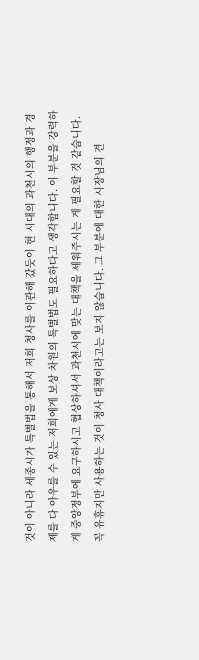것이 아니라 세종시가 특별법을 통해서 저희 청사를 이관해 갔듯이 현 시대의 과천시의 행정과 경제를 다 아우를 수 있는 저희에게 보상 차원의 특별법도 필요하다고 생각합니다. 이 부분을 강력하게 중앙정부에 요구하시고 협상하셔서 과천시에 맞는 대책을 세워주시는 게 필요할 것 같습니다. 꼭 유휴지만 사용하는 것이 청사 대책이라고는 보지 않습니다. 그 부분에 대한 시장님의 견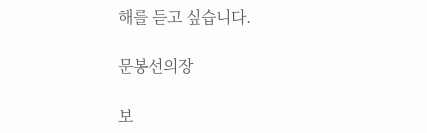해를 듣고 싶습니다.

문봉선의장

보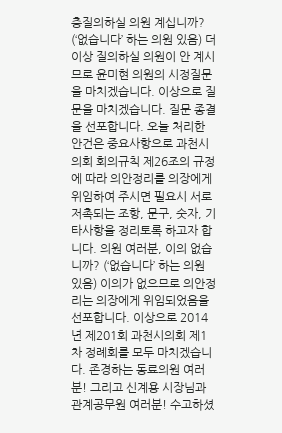충질의하실 의원 계십니까? (‘없습니다’ 하는 의원 있음) 더 이상 질의하실 의원이 안 계시므로 윤미현 의원의 시정질문을 마치겠습니다. 이상으로 질문을 마치겠습니다. 질문 종결을 선포합니다. 오늘 처리한 안건은 중요사항으로 과천시의회 회의규칙 제26조의 규정에 따라 의안정리를 의장에게 위임하여 주시면 필요시 서로 저촉되는 조항, 문구, 숫자, 기타사항을 정리토록 하고자 합니다. 의원 여러분, 이의 없습니까? (‘없습니다’ 하는 의원 있음) 이의가 없으므로 의안정리는 의장에게 위임되었음을 선포합니다. 이상으로 2014년 제201회 과천시의회 제1차 정례회를 모두 마치겠습니다. 존경하는 동료의원 여러분! 그리고 신계용 시장님과 관계공무원 여러분! 수고하셨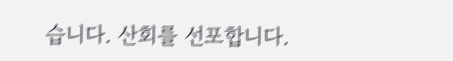습니다. 산회를 선포합니다.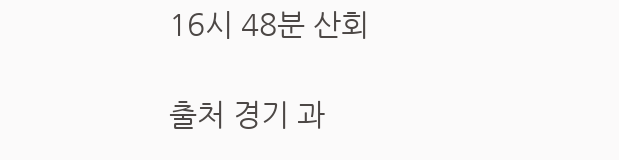16시 48분 산회

출처 경기 과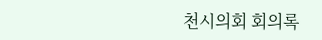천시의회 회의록